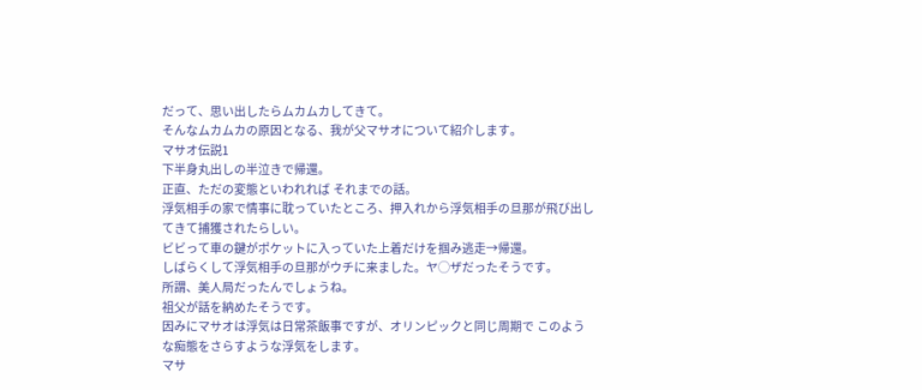だって、思い出したらムカムカしてきて。
そんなムカムカの原因となる、我が父マサオについて紹介します。
マサオ伝説1
下半身丸出しの半泣きで帰還。
正直、ただの変態といわれれば それまでの話。
浮気相手の家で情事に耽っていたところ、押入れから浮気相手の旦那が飛び出してきて捕獲されたらしい。
ビビって車の鍵がポケットに入っていた上着だけを掴み逃走→帰還。
しばらくして浮気相手の旦那がウチに来ました。ヤ◯ザだったそうです。
所謂、美人局だったんでしょうね。
祖父が話を納めたそうです。
因みにマサオは浮気は日常茶飯事ですが、オリンピックと同じ周期で このような痴態をさらすような浮気をします。
マサ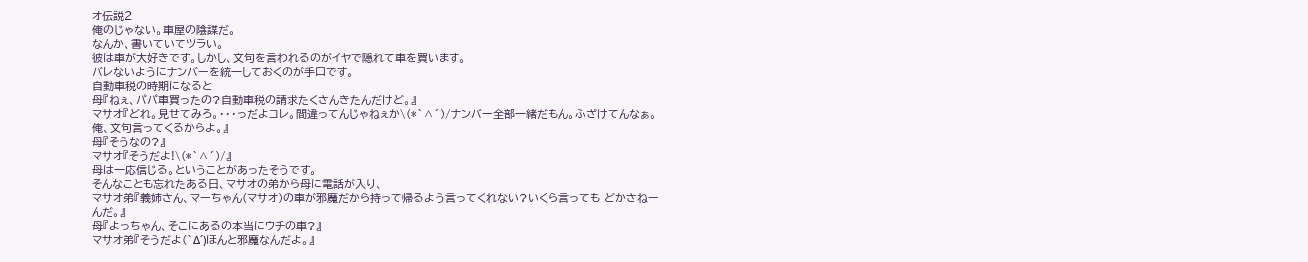オ伝説2
俺のじゃない。車屋の陰謀だ。
なんか、書いていてツラい。
彼は車が大好きです。しかし、文句を言われるのがイヤで隠れて車を買います。
バレないようにナンバーを統一しておくのが手口です。
自動車税の時期になると
母『ねぇ、パパ車買ったの?自動車税の請求たくさんきたんだけど。』
マサオ『どれ。見せてみろ。・・・っだよコレ。間違ってんじゃねぇか\(*`∧´)/ナンバー全部一緒だもん。ふざけてんなぁ。
俺、文句言ってくるからよ。』
母『そうなの?』
マサオ『そうだよ!\(*`∧´)/』
母は一応信じる。ということがあったそうです。
そんなことも忘れたある日、マサオの弟から母に電話が入り、
マサオ弟『義姉さん、マーちゃん(マサオ)の車が邪魔だから持って帰るよう言ってくれない?いくら言っても どかさねーんだ。』
母『よっちゃん、そこにあるの本当にウチの車?』
マサオ弟『そうだよ(`Δ´)ほんと邪魔なんだよ。』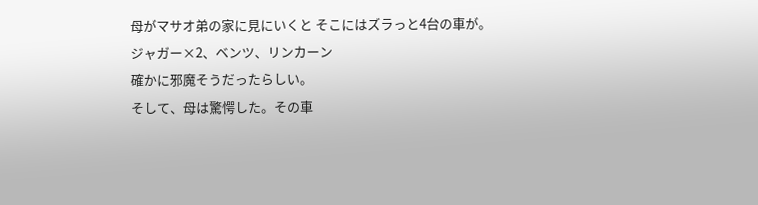母がマサオ弟の家に見にいくと そこにはズラっと4台の車が。
ジャガー×2、ベンツ、リンカーン
確かに邪魔そうだったらしい。
そして、母は驚愕した。その車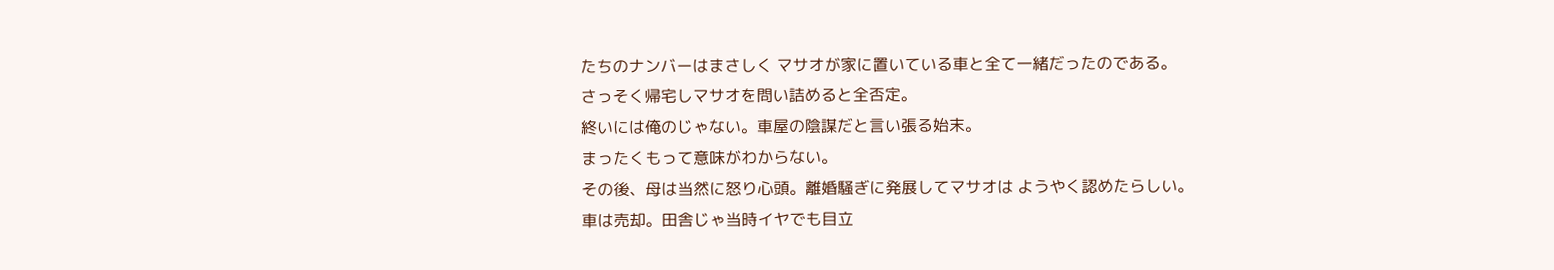たちのナンバーはまさしく マサオが家に置いている車と全て一緒だったのである。
さっそく帰宅しマサオを問い詰めると全否定。
終いには俺のじゃない。車屋の陰謀だと言い張る始末。
まったくもって意味がわからない。
その後、母は当然に怒り心頭。離婚騒ぎに発展してマサオは ようやく認めたらしい。
車は売却。田舎じゃ当時イヤでも目立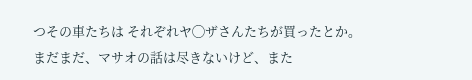つその車たちは それぞれヤ◯ザさんたちが買ったとか。
まだまだ、マサオの話は尽きないけど、また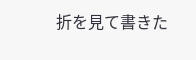折を見て書きた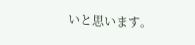いと思います。